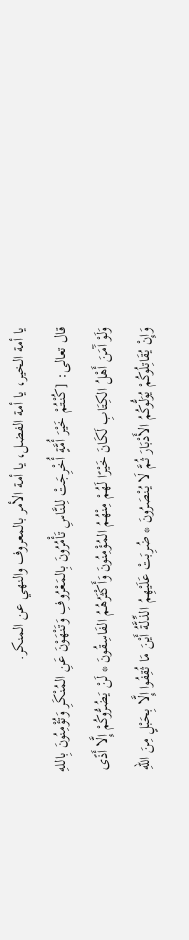يا أمة الخير، يا أمة الفضل، يا أمة الأمر بالمعروف والنهي عن المنكر.
قال تعالى: [كُنْتُمْ خَيْرَ أُمَّةٍ أُخْرِجَتْ لِلنَّاسِ تَأْمُرُونَ بِالمَعْرُوفِ وَتَنْهَوْنَ عَنِ المُنْكَرِ وَتُؤْمِنُونَ بِاللهِ وَلَوْ آَمَنَ أَهْلُ الكِتَابِ لَكَانَ خَيْرًا لَهُمْ مِنْهُمُ المُؤْمِنُونَ وَأَكْثَرُهُمُ الفَاسِقُونَ * لَنْ يَضُرُّوكُمْ إِلَّا أَذًى وَإِنْ يُقَاتِلُوكُمْ يُوَلُّوكُمُ الأَدْبَارَ ثُمَّ لَا يُنْصَرُونَ * ضُرِبَتْ عَلَيْهِمُ الذِّلَّةُ أَيْنَ مَا ثُقِفُوا إِلَّا بِحَبْلٍ مِنَ اللهِ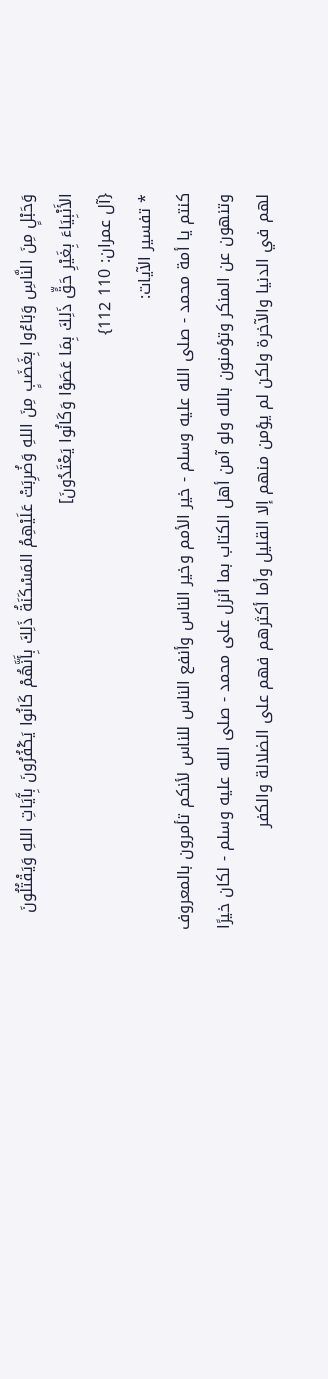وَحَبْلٍ مِنَ النَّاسِ وَبَاءُوا بِغَضَبٍ مِنَ اللهِ وَضُرِبَتْ عَلَيْهِمُ المَسْكَنَةُ ذَلِكَ بِأَنَّهُمْ كَانُوا يَكْفُرُونَ بِآَيَاتِ اللهِ وَيَقْتُلُونَ الأَنْبِيَاءَ بِغَيْرِ حَقٍّ ذَلِكَ بِمَا عَصَوْا وَكَانُوا يَعْتَدُونَ]
{آل عمران: 110 112}
* تفسير الآيات:
كنتم يا أمة محمد - صلى الله عليه وسلم - خير الأمم وخير الناس وأنفع الناس للناس لأنكم تأمرون بالمعروف وتنهون عن المنكر وتؤمنون بالله ولو آمن أهل الكتاب بما أنزل على محمد - صلى الله عليه وسلم - لكان خيرًا لهم في الدنيا والآخرة ولكن لم يؤمن منهم إلا القليل وأما أكثرهم فهم على الضلالة والكفر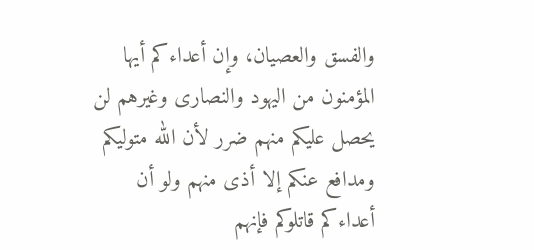والفسق والعصيان، وإن أعداءكم أيها المؤمنون من اليهود والنصارى وغيرهم لن يحصل عليكم منهم ضرر لأن الله متوليكم ومدافع عنكم إلا أذى منهم ولو أن أعداءكم قاتلوكم فإنهم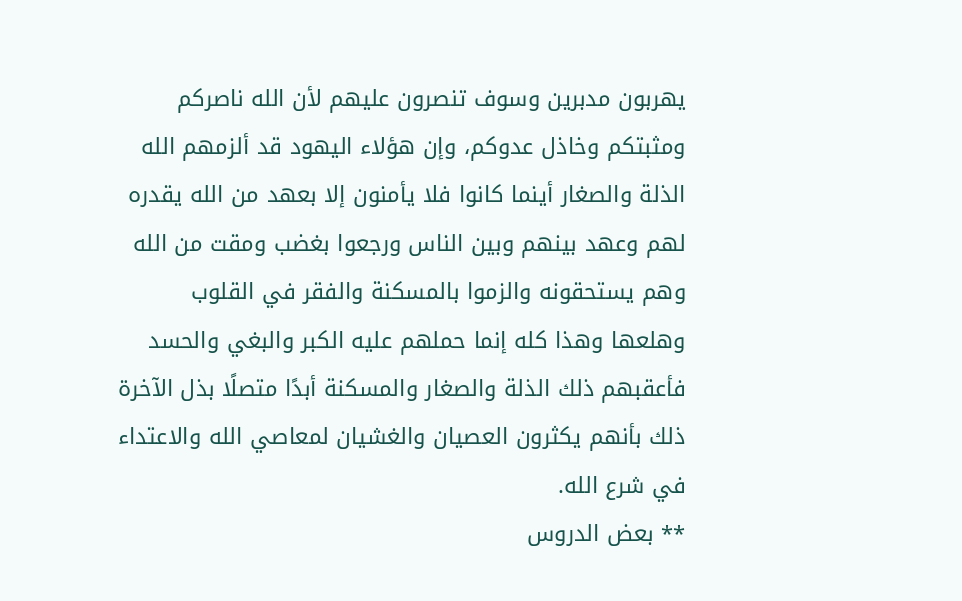يهربون مدبرين وسوف تنصرون عليهم لأن الله ناصركم ومثبتكم وخاذل عدوكم، وإن هؤلاء اليهود قد ألزمهم الله الذلة والصغار أينما كانوا فلا يأمنون إلا بعهد من الله يقدره لهم وعهد بينهم وبين الناس ورجعوا بغضب ومقت من الله وهم يستحقونه والزموا بالمسكنة والفقر في القلوب وهلعها وهذا كله إنما حملهم عليه الكبر والبغي والحسد فأعقبهم ذلك الذلة والصغار والمسكنة أبدًا متصلًا بذل الآخرة ذلك بأنهم يكثرون العصيان والغشيان لمعاصي الله والاعتداء في شرع الله.
** بعض الدروس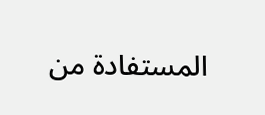المستفادة من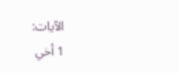الآيات:
1 أخي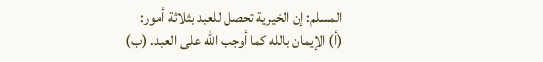المسلم: إن الخيرية تحصل للعبد بثلاثة أمور:
(أ) الإيمان بالله كما أوجب الله على العبد. (ب)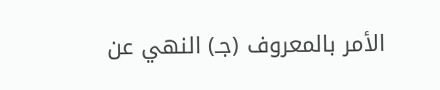الأمر بالمعروف (جـ) النهي عن